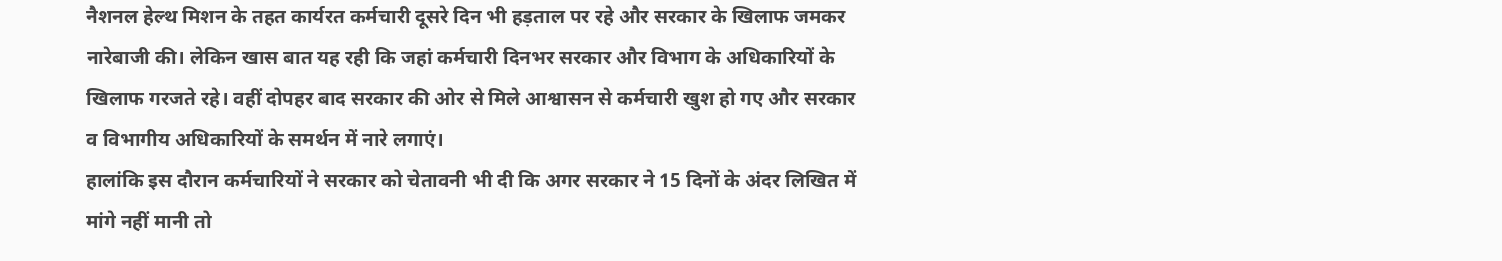नैशनल हेल्थ मिशन के तहत कार्यरत कर्मचारी दूसरे दिन भी हड़ताल पर रहे और सरकार के खिलाफ जमकर नारेबाजी की। लेकिन खास बात यह रही कि जहां कर्मचारी दिनभर सरकार और विभाग के अधिकारियों के खिलाफ गरजते रहे। वहीं दोपहर बाद सरकार की ओर से मिले आश्वासन से कर्मचारी खुश हो गए और सरकार व विभागीय अधिकारियों के समर्थन में नारे लगाएं।
हालांकि इस दौरान कर्मचारियों ने सरकार को चेतावनी भी दी कि अगर सरकार ने 15 दिनों के अंदर लिखित में मांगे नहीं मानी तो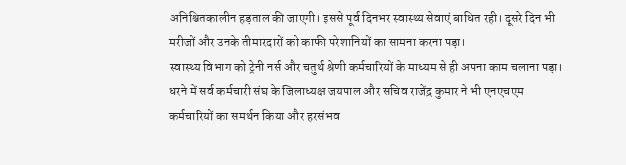अनिश्चितकालीन हड़ताल की जाएगी। इससे पूर्व दिनभर स्वास्थ्य सेवाएं बाधित रही। दूसरे दिन भी मरीजों और उनके तीमारदारों को काफी परेशानियों का सामना करना पड़ा।
स्वास्थ्य विभाग को ट्रेनी नर्स और चतुर्थ श्रेणी कर्मचारियों के माध्यम से ही अपना काम चलाना पड़ा। धरने में सर्व कर्मचारी संघ के जिलाध्यक्ष जयपाल और सचिव राजेंद्र कुमार ने भी एनएचएम कर्मचारियों का समर्थन किया और हरसंभव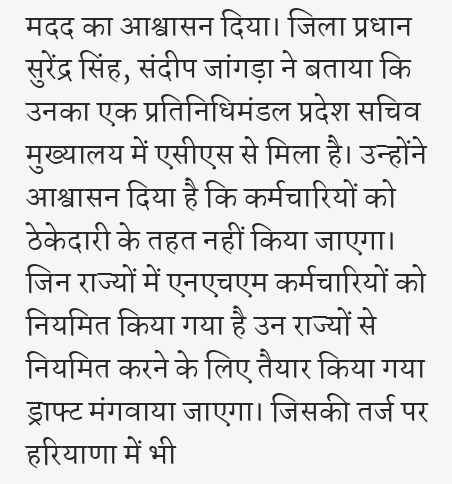मदद का आश्वासन दिया। जिला प्रधान सुरेंद्र सिंह, संदीप जांगड़ा ने बताया कि उनका एक प्रतिनिधिमंडल प्रदेश सचिव मुख्यालय में एसीएस से मिला है। उन्होंने आश्वासन दिया है कि कर्मचारियों को ठेकेदारी के तहत नहीं किया जाएगा।
जिन राज्यों में एनएचएम कर्मचारियों को नियमित किया गया है उन राज्यों से नियमित करने के लिए तैयार किया गया ड्राफ्ट मंगवाया जाएगा। जिसकी तर्ज पर हरियाणा में भी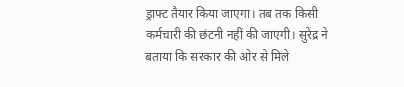ड्राफ्ट तैयार किया जाएगा। तब तक किसी कर्मचारी की छंटनी नहीं की जाएगी। सुरेंद्र ने बताया कि सरकार की ओर से मिले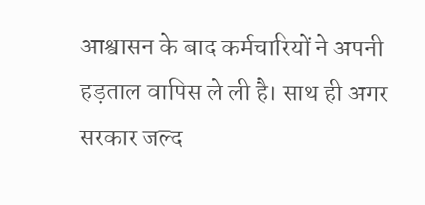आश्वासन के बाद कर्मचारियों ने अपनी हड़ताल वापिस ले ली है। साथ ही अगर सरकार जल्द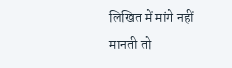लिखित में मांगे नहीं मानती तो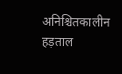अनिश्चितकालीन हड़ताल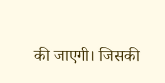की जाएगी। जिसकी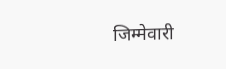जिम्मेवारी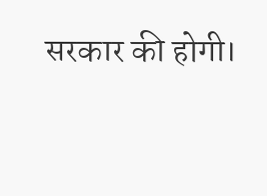सरकार की होगी।